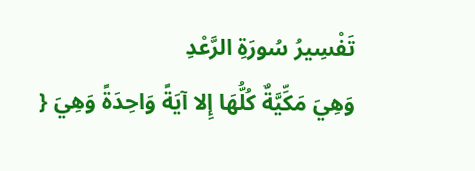تَفْسِيرُ سُورَةِ الرَّعْدِ
وَهِيَ مَكِّيَّةٌ كُلُّهَا إِلا آيَةً وَاحِدَةً وَهِيَ {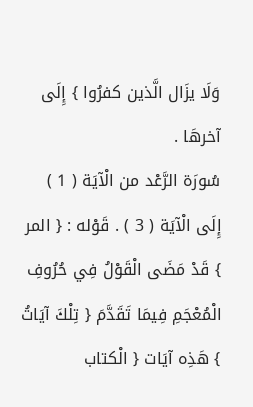وَلَا يزَال الَّذين كفرُوا } إِلَى آخرهَا .
سُورَة الرَّعْد من الْآيَة ( 1 ) إِلَى الْآيَة ( 3 ) . قَوْله : { المر } قَدْ مَضَى الْقَوْلُ فِي حُرُوفِ الْمُعْجَمِ فِيمَا تَقَدَّمَ { تِلْكَ آيَاتُ } هَذِه آيَات { الْكتاب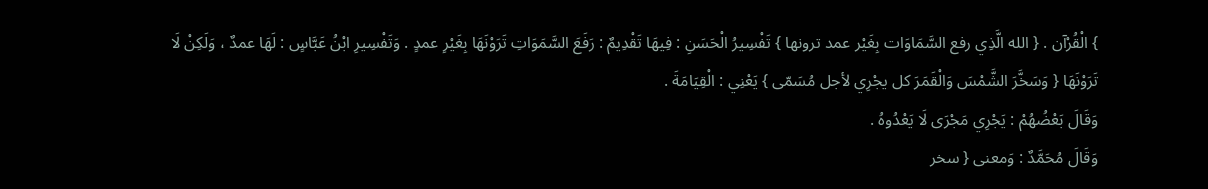} الْقُرْآن . { الله الَّذِي رفع السَّمَاوَات بِغَيْر عمد ترونها } تَفْسِيرُ الْحَسَنِ : فِيهَا تَقْدِيمٌ : رَفَعَ السَّمَوَاتِ تَرَوْنَهَا بِغَيْرِ عمدٍ . وَتَفْسِيرِ ابْنُ عَبَّاسٍ : لَهَا عمدٌ ، وَلَكِنْ لَا تَرَوْنَهَا { وَسَخَّرَ الشَّمْسَ وَالْقَمَرَ كل يجْرِي لأجل مُسَمّى } يَعْنِي : الْقِيَامَةَ .
وَقَالَ بَعْضُهُمْ : يَجْرِي مَجْرَى لَا يَعْدُوهُ .
وَقَالَ مُحَمَّدٌ : وَمعنى { سخر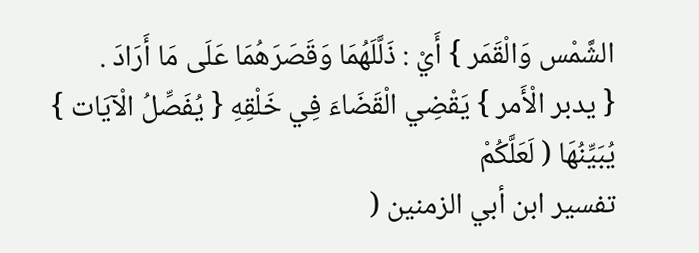الشَّمْس وَالْقَمَر } أَيْ : ذَلَّلَهُمَا وَقَصَرَهُمَا عَلَى مَا أَرَادَ .
{ يدبر الْأَمر } يَقْضِي الْقَضَاءَ فِي خَلْقِهِ { يُفَصِّلُ الْآيَات } يُبَيِّنُهَا ( لَعَلَّكُمْ
تفسير ابن أبي الزمنين (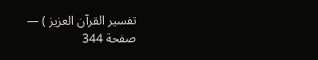تفسير القرآن العزيز ) — صفحة 344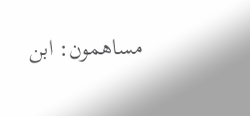مساهمون: ابن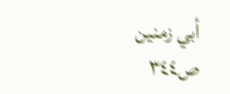أبي زمنين
ص٣٤٤